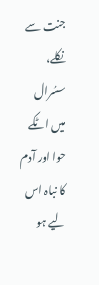جنت سے نکلے، سسُرال میں اٹکے
حوا اور آدم کا نباہ اس لیے ہو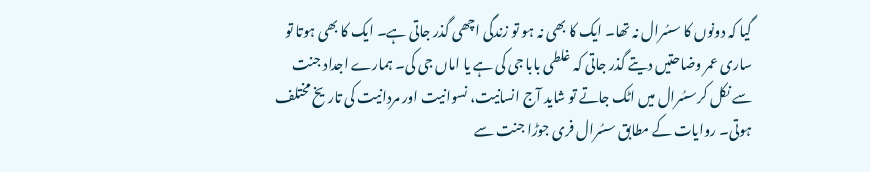گیا کہ دونوں کا سسُرال نہ تھا۔ ایک کا بھی نہ ہو تو زندگی اچھی گذر جاتی ہے۔ ایک کا بھی ہوتا تو ساری عمر وضاحتیں دیتے گذر جاتی کہ غلطی بابا جی کی ہے یا اماں جی کی۔ ہمارے اجداد جنت سے نکل کرسسُرال میں اٹک جاتے تو شاید آج انسانیت، نسوانیت اور مردانیت کی تاریخ مختلف ہوتی۔ روایات کے مطابق سسُرال فری جوڑا جنت سے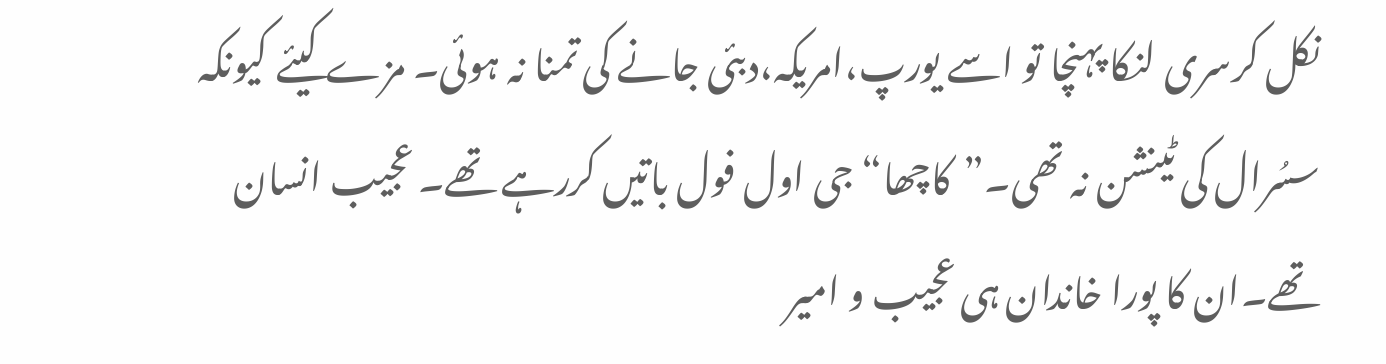نکل کرسری لنکا پہنچا تو اسے یورپ،امریکہ،دبئی جانے کی تمنا نہ ہوئی۔ مزے کیئے کیونکہ سسُرال کی ٹینشن نہ تھی۔”کاچھا“ جی اول فول باتیں کررہے تھے۔ عجیب انسان تھے۔ان کا پورا خاندان ہی عجیب و امیر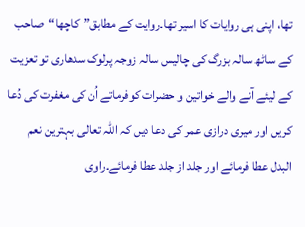تھا، اپنی ہی روایات کا اسیر تھا۔روایت کے مطابق”کاچھا“صاحب کے ساٹھ سالہ بزرگ کی چالیس سالہ زوجہ پرلوک سدھاری تو تعزیت کے لیئے آنے والے خواتین و حضرات کوفرماتے اُن کی مغفرت کی دُعا کریں اور میری درازی عمر کی دعا دیں کہ اللہ تعالی بہترین نعم البدل عطا فرمائے اور جلد از جلد عطا فرمائے۔راوی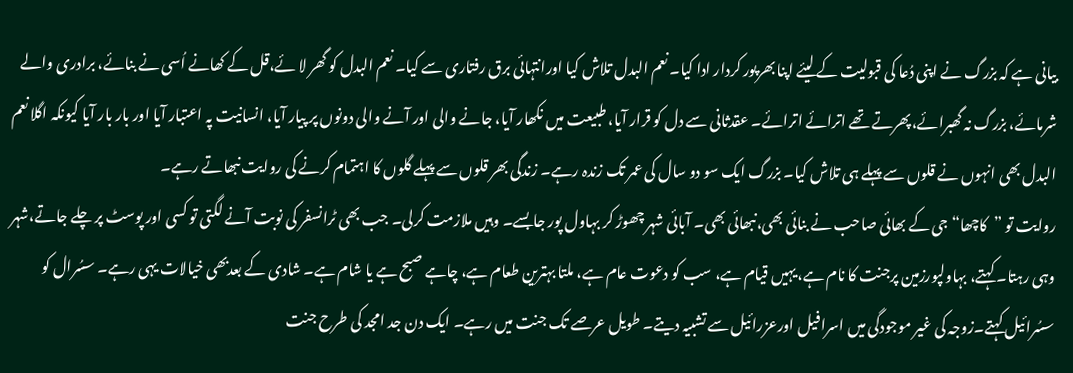بیانی ہے کہ بزرگ نے اپنی دُعا کی قبولیت کے لیئے اپنا بھرپور کردار ادا کیا۔ نعم البدل تلاش کیا اورانتہائی برق رفتاری سے کیا۔ نعم البدل کو گھر لا ئے،قل کے کھانے اُسی نے بنائے، برادری والے شرمائے، بزرگ نہ گھبرائے،پھرتے تھے اترائے اترائے۔ عقدثانی سے دل کو قرار آیا، طبیعت میں نکھار آیا، جانے والی اور آنے والی دونوں پر پیار آیا، انسانیت پہ اعتبار آیا اور بار بار آیا کیونکہ اگلا نعم البدل بھی انہوں نے قلوں سے پہلے ہی تلاش کیا۔ بزرگ ایک سو دو سال کی عمر تک زندہ رہے۔ زندگی بھر قلوں سے پہلے گلوں کا اہتمام کرنے کی روایت نبھاتے رہے۔
روایت تو ”کاچھا“جی کے بھائی صاحب نے بنائی بھی،نبھائی بھی۔ آبائی شہر چھوڑ کر بہاول پور جابسے۔ وہیں ملازمت کرلی۔ جب بھی ٹرانسفر کی نوبت آنے لگتی تو کسی اور پوسٹ پر چلے جاتے،شہر وہی رہتا۔ کہتے، بہاولپورزمین پرجنت کا نام ہے،یہیں قیام ہے، سب کو دعوت عام ہے، ملتا بہترین طعام ہے، چاہے صبح ہے یا شام ہے۔ شادی کے بعدبھی خیالات یہی رہے۔ سسُرال کو سسُرائیل کہتے۔زوجہ کی غیر موجودگی میں اسرافیل اورعزرائیل سے تشبیہ دیتے۔ طویل عرصے تک جنت میں رہے۔ ایک دن جد امجد کی طرح جنت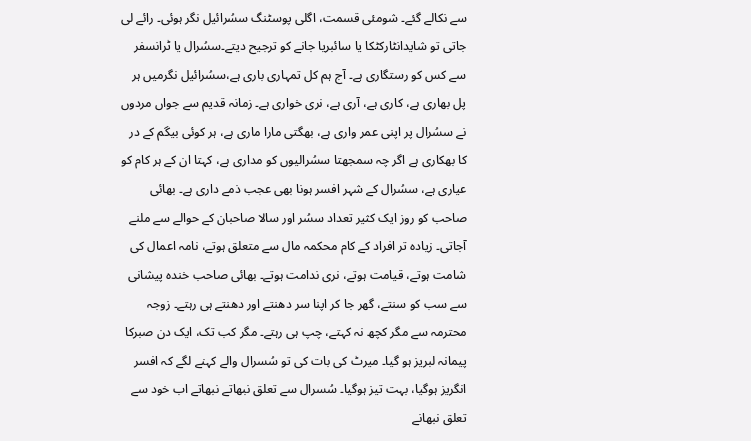سے نکالے گئے۔ شومئی قسمت، اگلی پوسٹنگ سسُرائیل نگر ہوئی۔ رائے لی جاتی تو شایدانٹارکٹکا یا سائبریا جانے کو ترجیح دیتے۔سسُرال یا ٹرانسفر سے کس کو رستگاری ہے۔ آج ہم کل تمہاری باری ہے،سسُرائیل نگرمیں ہر پل بھاری ہے، کاری ہے، آری ہے، نری خواری ہے۔ زمانہ قدیم سے جواں مردوں نے سسُرال پر اپنی عمر واری ہے، بھگتی مارا ماری ہے، ہر کوئی بیگم کے در کا بھکاری ہے اگر چہ سمجھتا سسُرالیوں کو مداری ہے، کہتا ان کے ہر کام کو عیاری ہے، سسُرال کے شہر افسر ہونا بھی عجب ذمے داری ہے۔ بھائی صاحب کو روز ایک کثیر تعداد سسُر اور سالا صاحبان کے حوالے سے ملنے آجاتی۔ زیادہ تر افراد کے کام محکمہ مال سے متعلق ہوتے، نامہ اعمال کی شامت ہوتے، قیامت ہوتے، نری ندامت ہوتے۔ بھائی صاحب خندہ پیشانی سے سب کو سنتے، گھر جا کر اپنا سر دھنتے اور دھنتے ہی رہتے۔ زوجہ محترمہ سے مگر کچھ نہ کہتے، چپ ہی رہتے۔ مگر کب تک، ایک دن صبرکا پیمانہ لبریز ہو گیا۔ میرٹ کی بات کی تو سُسرال والے کہنے لگے کہ افسر انگریز ہوگیا، بہت تیز ہوگیا۔ سُسرال سے تعلق نبھاتے نبھاتے اب خود سے تعلق نبھانے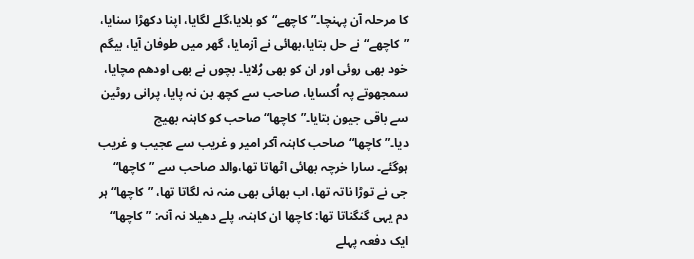کا مرحلہ آن پہنچا۔”کاچھے“کو بلایا،گلے لگایا، اپنا دکھڑا سنایا، ”کاچھے“نے حل بتایا،بھائی نے آزمایا، گھر میں طوفان آیا، بیگم خود بھی روئی اور ان کو بھی رُلایا۔ بچوں نے بھی اودھم مچایا، سمجھوتے پہ اُکسایا، صاحب سے کچھ بن نہ پایا، پرانی روٹین سے باقی جیون بتایا۔”کاچھا“ صاحب کو کاہنہ بھیج دیا۔”کاچھا“صاحب کاہنہ آکر امیر و غریب سے عجیب و غریب ہوگئے۔ سارا خرچہ بھائی اٹھاتا تھا،والد صاحب سے ”کاچھا“ جی نے توڑا ناتہ تھا، اب بھائی بھی منہ نہ لگاتا تھا، ”کاچھا“ ہر دم یہی گنگناتا تھا: کاچھا ان کاہنہ، پلے دھیلا نہ آنہ: ”کاچھا“ ایک دفعہ پہلے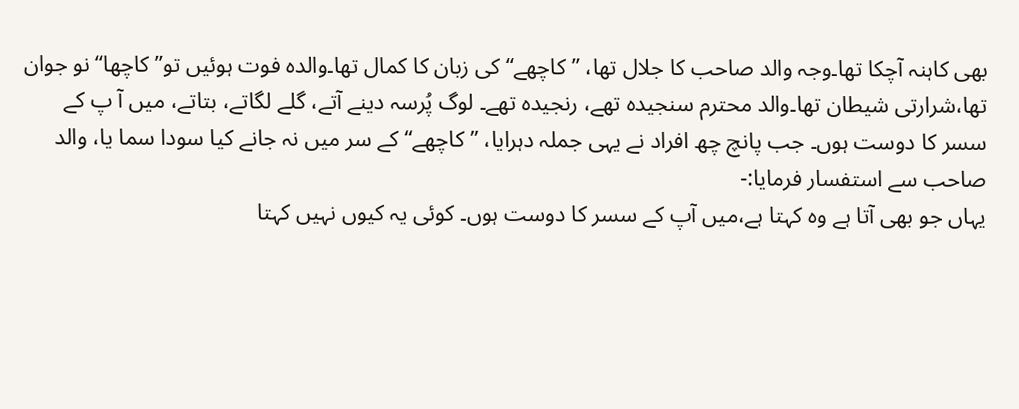بھی کاہنہ آچکا تھا۔وجہ والد صاحب کا جلال تھا، ”کاچھے“کی زبان کا کمال تھا۔والدہ فوت ہوئیں تو”کاچھا“ نو جوان تھا،شرارتی شیطان تھا۔والد محترم سنجیدہ تھے، رنجیدہ تھے۔ لوگ پُرسہ دینے آتے، گلے لگاتے، بتاتے، میں آ پ کے سسر کا دوست ہوں۔ جب پانچ چھ افراد نے یہی جملہ دہرایا، ”کاچھے“ کے سر میں نہ جانے کیا سودا سما یا، والد صاحب سے استفسار فرمایا:-
یہاں جو بھی آتا ہے وہ کہتا ہے،میں آپ کے سسر کا دوست ہوں۔ کوئی یہ کیوں نہیں کہتا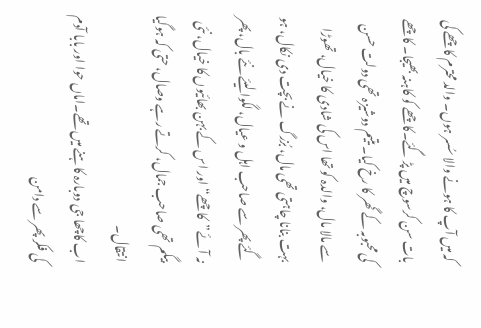کہ میں آپ کا ہونے والا سُسر ہوں۔ والد محترم کاچھے کی بات سن کرسوچ میں پڑ گئے۔کاچھے کو کاہنہ بھیجا۔ کاچھے کی محبوبہ کے گھر کا رخ کیا۔ یتیم دوشیزہ تھی دولت حسن سے مالا مال، والدہ کو تھا اس کی شادی کا خیال، تھوڑا بہت بنانا چاہتی تھی مال، بُزرگ نے بچت دی نکال، ہو گئے پھر سے صاحب اہل و عیال، لگوا لیئے نئے بال، پھر نہ آئے”کاچھے“ اور اس کے بہن بھائیوں کا خیال، نئی بیگم تھی صاحب جمال، کرتے رہے وصال، حتی کہ ہوگیا انتقال۔
اب کاچھا جی دوبارہ کاہنے میں تھے۔اماں حوا اور بابا آدم کی فکر پھر سے دامن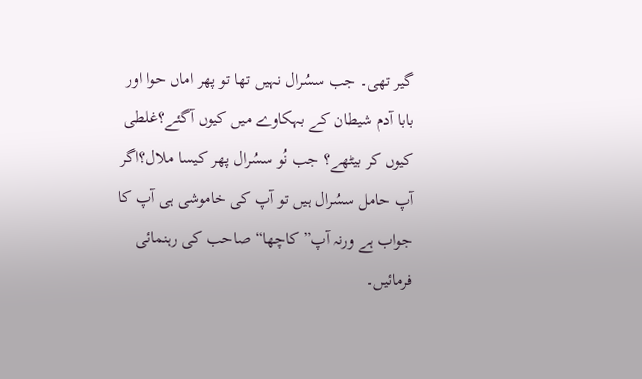گیر تھی۔ جب سسُرال نہیں تھا تو پھر اماں حوا اور بابا آدم شیطان کے بہکاوے میں کیوں آگئے؟غلطی کیوں کر بیٹھے؟ جب نُو سسُرال پھر کیسا ملال؟اگر آپ حامل سسُرال ہیں تو آپ کی خاموشی ہی آپ کا جواب ہے ورنہ آپ”کاچھا“ صاحب کی رہنمائی فرمائیں۔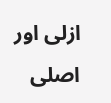ازلی اور اصلی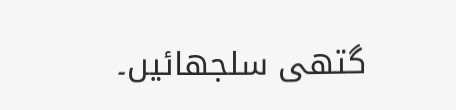گتھی سلجھائیں۔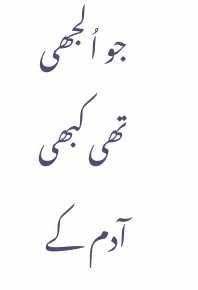جو اُلجھی تھی کبھی آدم کے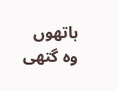ہاتھوں
وہ گتھی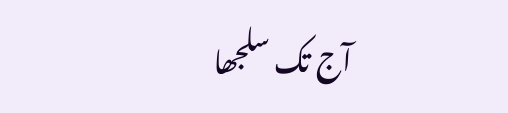آج تک سلجھا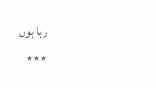رہا ہوں
٭٭٭